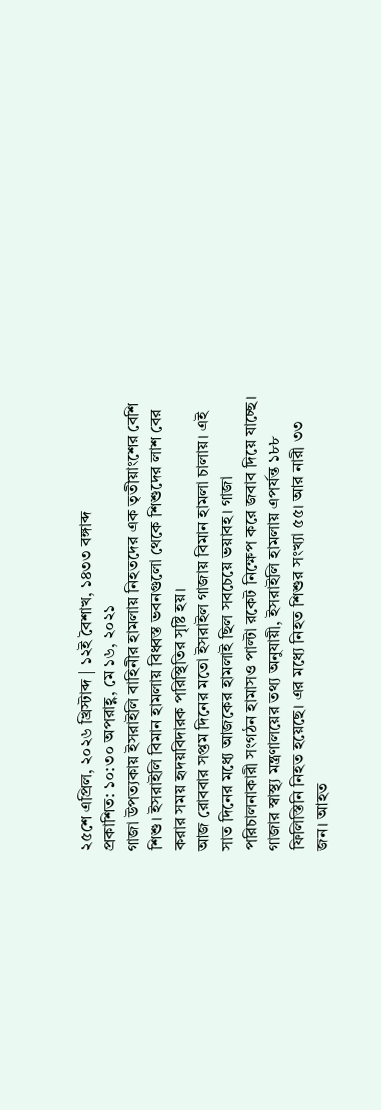২৫শে এপ্রিল, ২০২৬ খ্রিস্টাব্দ | ১২ই বৈশাখ, ১৪৩৩ বঙ্গাব্দ
প্রকাশিত: ১০:৩০ অপরাহ্ণ, মে ১৬, ২০২১
গাজা উপত্যকায় ইসরাইলি বাহিনীর হামলায় নিহতদের এক তৃতীয়াংশের বেশি শিশু। ইসরাইলি বিমান হামলায় বিধ্বস্ত ভবনগুলো থেকে শিশুদের লাশ বের করার সময় হৃদয়বিদারক পরিস্থিতির সৃষ্টি হয়।
আজ রোববার সপ্তম দিনের মতো ইসরাইল গাজায় বিমান হামলা চালায়। এই সাত দিনের মধ্যে আজকের হামলাই ছিল সবচেয়ে ভয়াবহ। গাজা পরিচালনাকারী সংগঠন হামাসও পাল্টা রকেট নিক্ষেপ করে জবাব দিয়ে যাচ্ছে।
গাজার স্বাস্থ্য মন্ত্রণালয়ের তথ্য অনুযায়ী, ইসরাইলি হামলায় এপর্যন্ত ১৮৮ ফিলিস্তিনি নিহত হয়েছে। এর মধ্যে নিহত শিশুর সংখ্যা ৫৫। আর নারী ৩৩ জন। আহত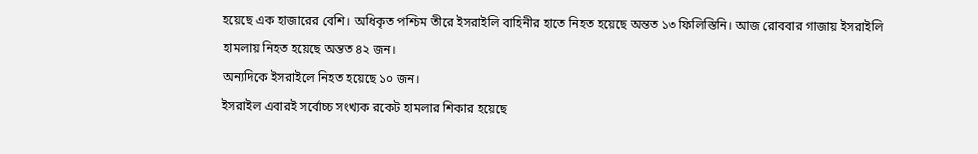হয়েছে এক হাজারের বেশি। অধিকৃত পশ্চিম তীরে ইসরাইলি বাহিনীর হাতে নিহত হয়েছে অন্তত ১৩ ফিলিস্তিনি। আজ রোববার গাজায় ইসরাইলি হামলায় নিহত হয়েছে অন্তত ৪২ জন।
অন্যদিকে ইসরাইলে নিহত হয়েছে ১০ জন।
ইসরাইল এবারই সর্বোচ্চ সংখ্যক রকেট হামলার শিকার হয়েছে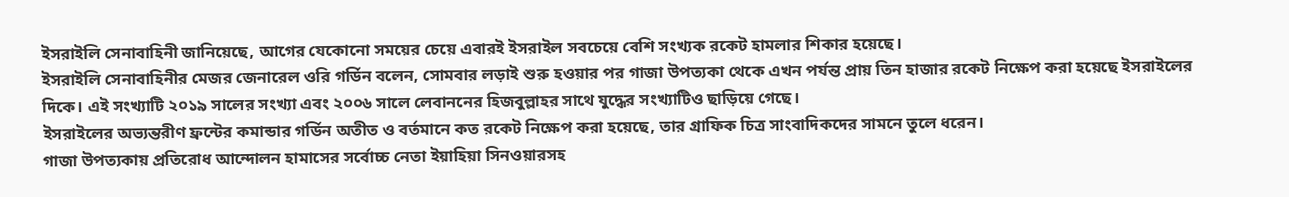ইসরাইলি সেনাবাহিনী জানিয়েছে, আগের যেকোনো সময়ের চেয়ে এবারই ইসরাইল সবচেয়ে বেশি সংখ্যক রকেট হামলার শিকার হয়েছে।
ইসরাইলি সেনাবাহিনীর মেজর জেনারেল ওরি গর্ডিন বলেন, সোমবার লড়াই শুরু হওয়ার পর গাজা উপত্যকা থেকে এখন পর্যন্ত প্রায় তিন হাজার রকেট নিক্ষেপ করা হয়েছে ইসরাইলের দিকে। এই সংখ্যাটি ২০১৯ সালের সংখ্যা এবং ২০০৬ সালে লেবাননের হিজবুল্লাহর সাথে যুদ্ধের সংখ্যাটিও ছাড়িয়ে গেছে।
ইসরাইলের অভ্যন্তরীণ ফ্রন্টের কমান্ডার গর্ডিন অতীত ও বর্তমানে কত রকেট নিক্ষেপ করা হয়েছে, তার গ্রাফিক চিত্র সাংবাদিকদের সামনে তুলে ধরেন।
গাজা উপত্যকায় প্রতিরোধ আন্দোলন হামাসের সর্বোচ্চ নেতা ইয়াহিয়া সিনওয়ারসহ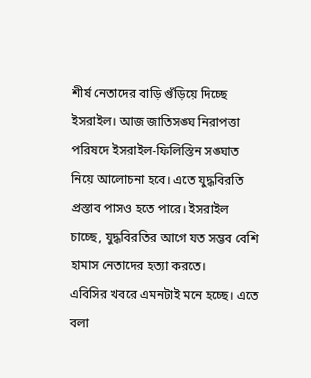শীর্ষ নেতাদের বাড়ি গুঁড়িয়ে দিচ্ছে ইসরাইল। আজ জাতিসঙ্ঘ নিরাপত্তা পরিষদে ইসরাইল-ফিলিস্তিন সঙ্ঘাত নিয়ে আলোচনা হবে। এতে যুদ্ধবিরতি প্রস্তাব পাসও হতে পারে। ইসরাইল চাচ্ছে, যুদ্ধবিরতির আগে যত সম্ভব বেশি হামাস নেতাদের হত্যা করতে।
এবিসির খবরে এমনটাই মনে হচ্ছে। এতে বলা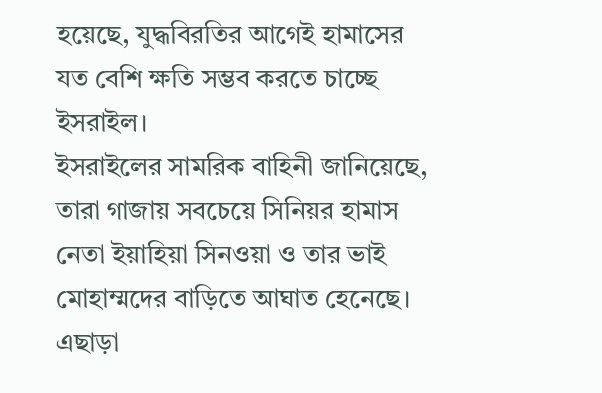হয়েছে, যুদ্ধবিরতির আগেই হামাসের যত বেশি ক্ষতি সম্ভব করতে চাচ্ছে ইসরাইল।
ইসরাইলের সামরিক বাহিনী জানিয়েছে, তারা গাজায় সবচেয়ে সিনিয়র হামাস নেতা ইয়াহিয়া সিনওয়া ও তার ভাই মোহাম্মদের বাড়িতে আঘাত হেনেছে। এছাড়া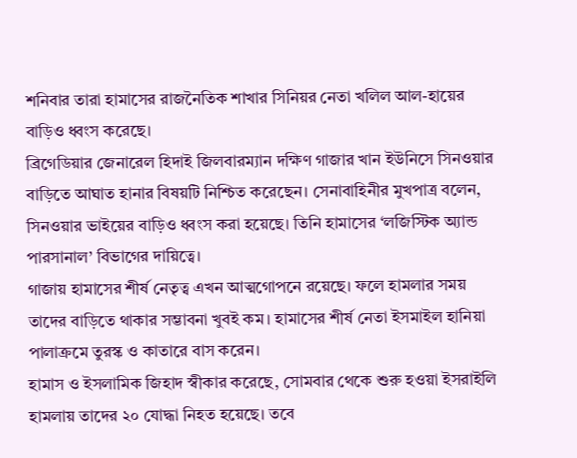শনিবার তারা হামাসের রাজনৈতিক শাখার সিনিয়র নেতা খলিল আল-হায়ের বাড়িও ধ্বংস করেছে।
ব্রিগেডিয়ার জেনারেল হিদাই জিলবারম্যান দক্ষিণ গাজার খান ইউনিসে সিনওয়ার বাড়িতে আঘাত হানার বিষয়টি নিশ্চিত করেছেন। সেনাবাহিনীর মুখপাত্র বলেন, সিনওয়ার ভাইয়ের বাড়িও ধ্বংস করা হয়েছে। তিনি হামাসের ‘লজিস্টিক অ্যান্ড পারসানাল’ বিভাগের দায়িত্বে।
গাজায় হামাসের শীর্ষ নেতৃত্ব এখন আত্মগোপনে রয়েছে। ফলে হামলার সময় তাদের বাড়িতে থাকার সম্ভাবনা খুবই কম। হামাসের শীর্ষ নেতা ইসমাইল হানিয়া পালাক্রমে তুরস্ক ও কাতারে বাস করেন।
হামাস ও ইসলামিক জিহাদ স্বীকার করেছে, সোমবার থেকে শুরু হওয়া ইসরাইলি হামলায় তাদের ২০ যোদ্ধা নিহত হয়েছে। তবে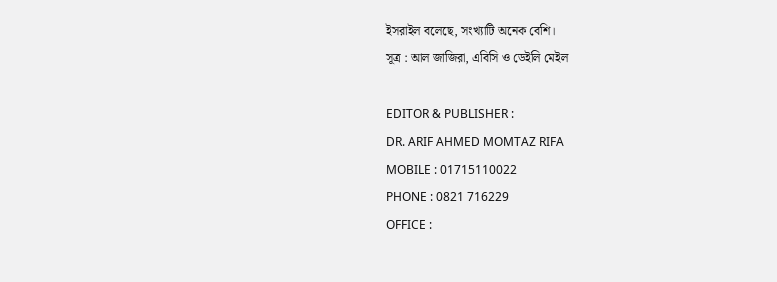ইসরাইল বলেছে, সংখ্যাটি অনেক বেশি।
সূত্র : আল জাজিরা, এবিসি ও ডেইলি মেইল

EDITOR & PUBLISHER :
DR. ARIF AHMED MOMTAZ RIFA
MOBILE : 01715110022
PHONE : 0821 716229
OFFICE :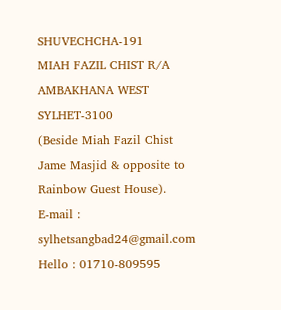SHUVECHCHA-191
MIAH FAZIL CHIST R/A
AMBAKHANA WEST
SYLHET-3100
(Beside Miah Fazil Chist Jame Masjid & opposite to Rainbow Guest House).
E-mail : sylhetsangbad24@gmail.com
Hello : 01710-809595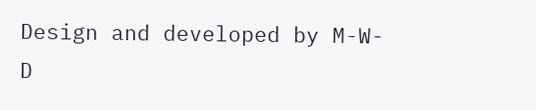Design and developed by M-W-D